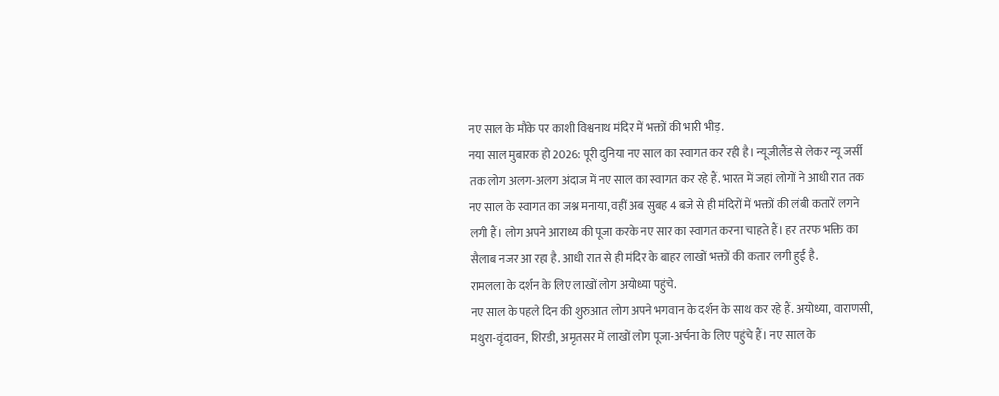नए साल के मौके पर काशी विश्वनाथ मंदिर में भक्तों की भारी भीड़.
नया साल मुबारक हो 2026: पूरी दुनिया नए साल का स्वागत कर रही है। न्यूजीलैंड से लेकर न्यू जर्सी तक लोग अलग-अलग अंदाज में नए साल का स्वागत कर रहे हैं. भारत में जहां लोगों ने आधी रात तक नए साल के स्वागत का जश्न मनाया, वहीं अब सुबह 4 बजे से ही मंदिरों में भक्तों की लंबी कतारें लगने लगी हैं। लोग अपने आराध्य की पूजा करके नए सार का स्वागत करना चाहते हैं। हर तरफ भक्ति का सैलाब नजर आ रहा है. आधी रात से ही मंदिर के बाहर लाखों भक्तों की कतार लगी हुई है.
रामलला के दर्शन के लिए लाखों लोग अयोध्या पहुंचे.
नए साल के पहले दिन की शुरुआत लोग अपने भगवान के दर्शन के साथ कर रहे हैं. अयोध्या, वाराणसी, मथुरा-वृंदावन, शिरडी, अमृतसर में लाखों लोग पूजा-अर्चना के लिए पहुंचे हैं। नए साल के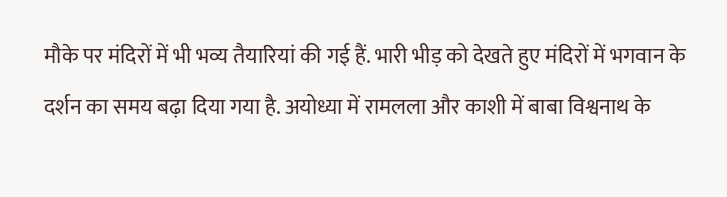मौके पर मंदिरों में भी भव्य तैयारियां की गई हैं. भारी भीड़ को देखते हुए मंदिरों में भगवान के दर्शन का समय बढ़ा दिया गया है. अयोध्या में रामलला और काशी में बाबा विश्वनाथ के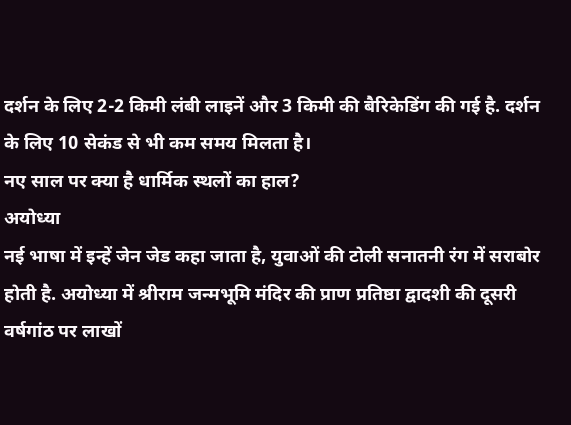दर्शन के लिए 2-2 किमी लंबी लाइनें और 3 किमी की बैरिकेडिंग की गई है. दर्शन के लिए 10 सेकंड से भी कम समय मिलता है।
नए साल पर क्या है धार्मिक स्थलों का हाल?
अयोध्या
नई भाषा में इन्हें जेन जेड कहा जाता है, युवाओं की टोली सनातनी रंग में सराबोर होती है. अयोध्या में श्रीराम जन्मभूमि मंदिर की प्राण प्रतिष्ठा द्वादशी की दूसरी वर्षगांठ पर लाखों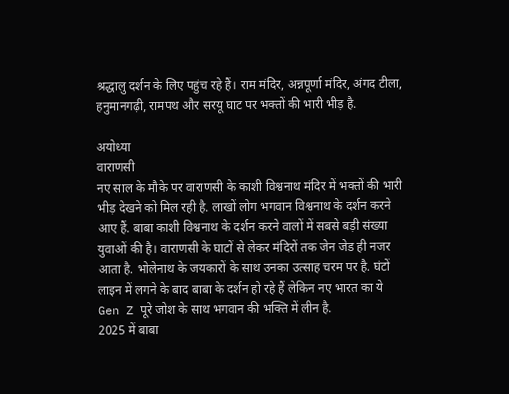श्रद्धालु दर्शन के लिए पहुंच रहे हैं। राम मंदिर, अन्नपूर्णा मंदिर, अंगद टीला, हनुमानगढ़ी, रामपथ और सरयू घाट पर भक्तों की भारी भीड़ है.

अयोध्या
वाराणसी
नए साल के मौके पर वाराणसी के काशी विश्वनाथ मंदिर में भक्तों की भारी भीड़ देखने को मिल रही है. लाखों लोग भगवान विश्वनाथ के दर्शन करने आए हैं. बाबा काशी विश्वनाथ के दर्शन करने वालों में सबसे बड़ी संख्या युवाओं की है। वाराणसी के घाटों से लेकर मंदिरों तक जेन जेड ही नजर आता है. भोलेनाथ के जयकारों के साथ उनका उत्साह चरम पर है. घंटों लाइन में लगने के बाद बाबा के दर्शन हो रहे हैं लेकिन नए भारत का ये Gen Z पूरे जोश के साथ भगवान की भक्ति में लीन है.
2025 में बाबा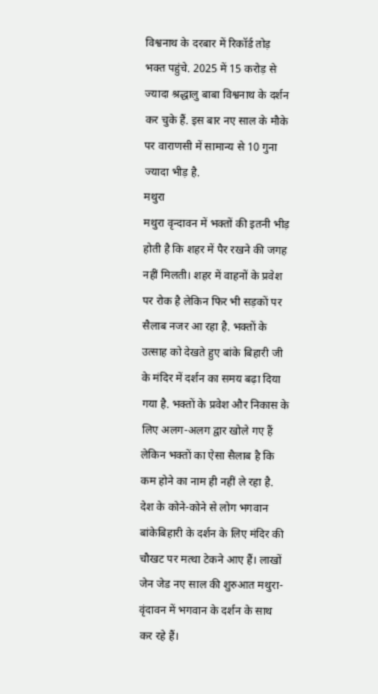विश्वनाथ के दरबार में रिकॉर्ड तोड़ भक्त पहुंचे. 2025 में 15 करोड़ से ज्यादा श्रद्धालु बाबा विश्वनाथ के दर्शन कर चुके हैं. इस बार नए साल के मौके पर वाराणसी में सामान्य से 10 गुना ज्यादा भीड़ है.
मथुरा
मथुरा वृन्दावन में भक्तों की इतनी भीड़ होती है कि शहर में पैर रखने की जगह नहीं मिलती। शहर में वाहनों के प्रवेश पर रोक है लेकिन फिर भी सड़कों पर सैलाब नजर आ रहा है. भक्तों के उत्साह को देखते हुए बांके बिहारी जी के मंदिर में दर्शन का समय बढ़ा दिया गया है. भक्तों के प्रवेश और निकास के लिए अलग-अलग द्वार खोले गए हैं लेकिन भक्तों का ऐसा सैलाब है कि कम होने का नाम ही नहीं ले रहा है.
देश के कोने-कोने से लोग भगवान बांकेबिहारी के दर्शन के लिए मंदिर की चौखट पर मत्था टेकने आए हैं। लाखों जेन जेड नए साल की शुरुआत मथुरा-वृंदावन में भगवान के दर्शन के साथ कर रहे हैं।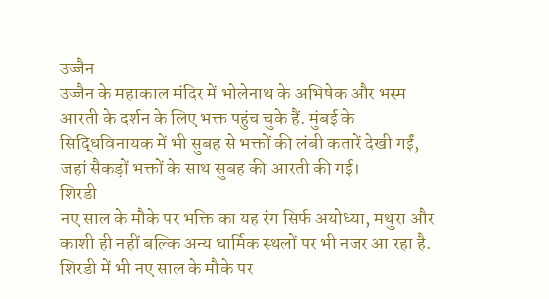उज्जैन
उज्जैन के महाकाल मंदिर में भोलेनाथ के अभिषेक और भस्म आरती के दर्शन के लिए भक्त पहुंच चुके हैं. मुंबई के सिद्धिविनायक में भी सुबह से भक्तों की लंबी कतारें देखी गईं, जहां सैकड़ों भक्तों के साथ सुबह की आरती की गई।
शिरडी
नए साल के मौके पर भक्ति का यह रंग सिर्फ अयोध्या, मथुरा और काशी ही नहीं बल्कि अन्य धार्मिक स्थलों पर भी नजर आ रहा है. शिरडी में भी नए साल के मौके पर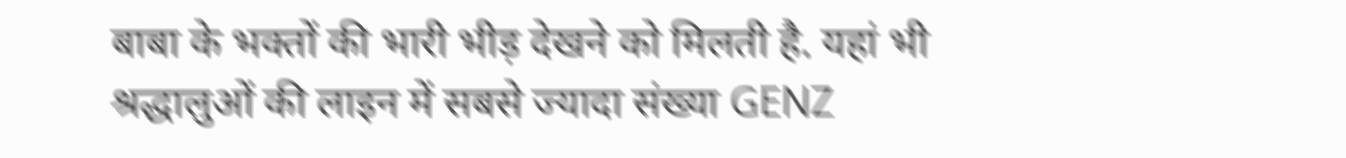बाबा के भक्तों की भारी भीड़ देखने को मिलती है. यहां भी श्रद्धालुओं की लाइन में सबसे ज्यादा संख्या GENZ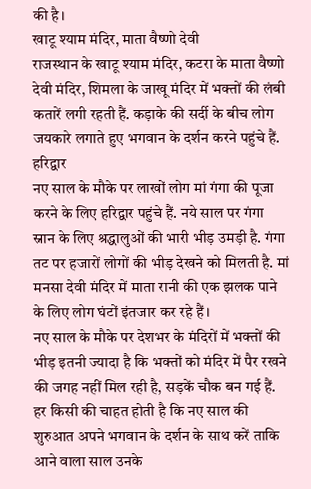की है।
खाटू श्याम मंदिर, माता वैष्णो देवी
राजस्थान के खाटू श्याम मंदिर, कटरा के माता वैष्णो देवी मंदिर, शिमला के जाखू मंदिर में भक्तों की लंबी कतारें लगी रहती हैं. कड़ाके की सर्दी के बीच लोग जयकारे लगाते हुए भगवान के दर्शन करने पहुंचे हैं.
हरिद्वार
नए साल के मौके पर लाखों लोग मां गंगा की पूजा करने के लिए हरिद्वार पहुंचे हैं. नये साल पर गंगा स्नान के लिए श्रद्धालुओं की भारी भीड़ उमड़ी है. गंगा तट पर हजारों लोगों की भीड़ देखने को मिलती है. मां मनसा देवी मंदिर में माता रानी की एक झलक पाने के लिए लोग घंटों इंतजार कर रहे हैं।
नए साल के मौके पर देशभर के मंदिरों में भक्तों की भीड़ इतनी ज्यादा है कि भक्तों को मंदिर में पैर रखने की जगह नहीं मिल रही है, सड़कें चौक बन गई हैं. हर किसी की चाहत होती है कि नए साल की शुरुआत अपने भगवान के दर्शन के साथ करें ताकि आने वाला साल उनके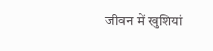जीवन में खुशियां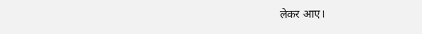लेकर आए।